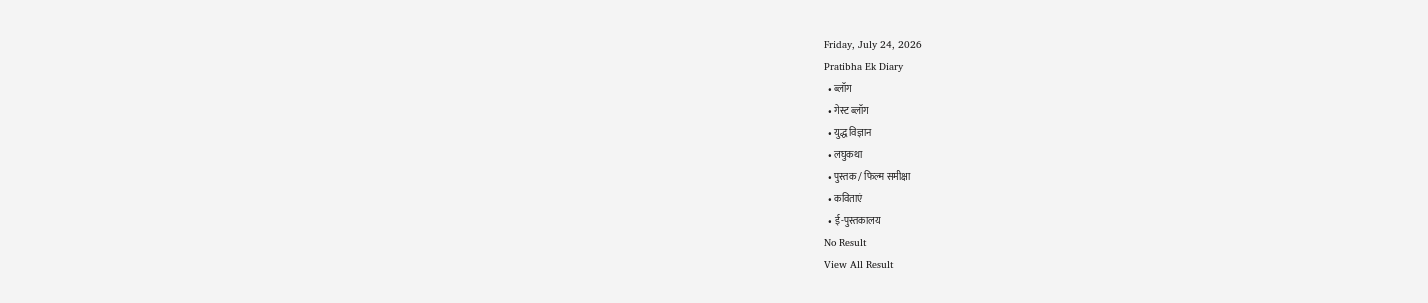Friday, July 24, 2026
Pratibha Ek Diary
  • ब्लॉग
  • गेस्ट ब्लॉग
  • युद्ध विज्ञान
  • लघुकथा
  • पुस्तक / फिल्म समीक्षा
  • कविताएं
  • ई-पुस्तकालय
No Result
View All Result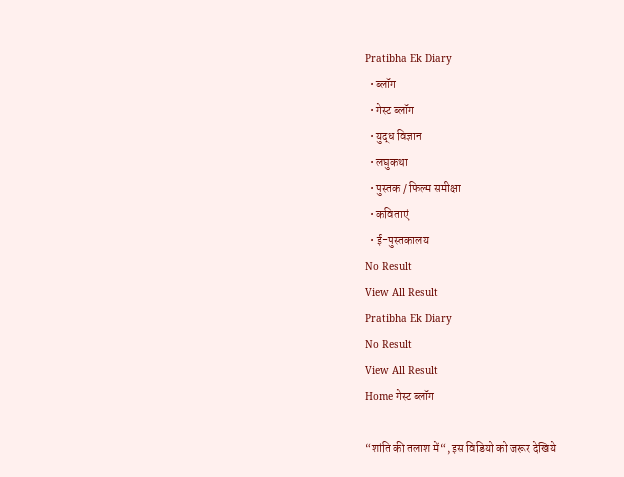Pratibha Ek Diary
  • ब्लॉग
  • गेस्ट ब्लॉग
  • युद्ध विज्ञान
  • लघुकथा
  • पुस्तक / फिल्म समीक्षा
  • कविताएं
  • ई-पुस्तकालय
No Result
View All Result
Pratibha Ek Diary
No Result
View All Result
Home गेस्ट ब्लॉग

“शांति की तलाश में“, इस विडियो को जरूर देखिये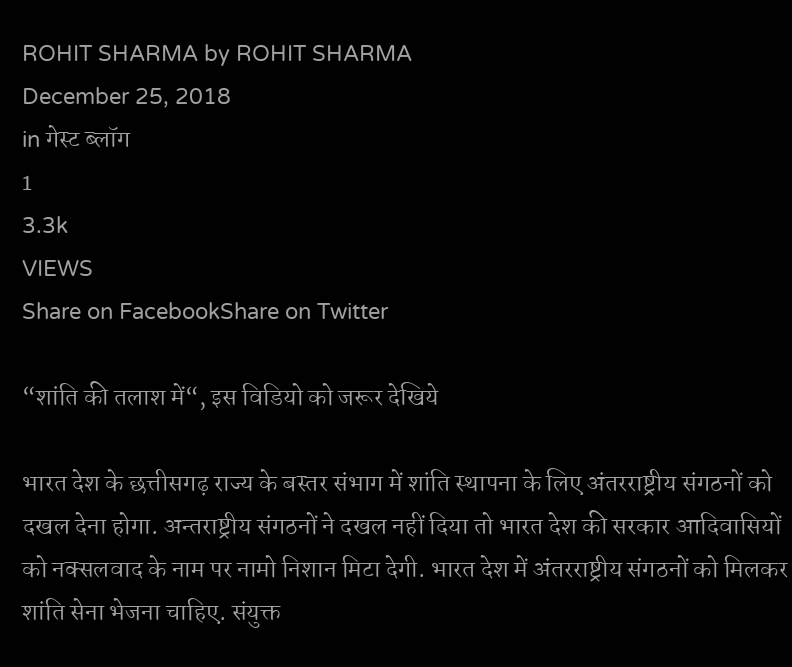ROHIT SHARMA by ROHIT SHARMA
December 25, 2018
in गेस्ट ब्लॉग
1
3.3k
VIEWS
Share on FacebookShare on Twitter

“शांति की तलाश में“, इस विडियो को जरूर देखिये

भारत देश के छत्तीसगढ़ राज्य के बस्तर संभाग में शांति स्थापना के लिए अंतरराष्ट्रीय संगठनों को दखल देना होगा. अन्तराष्ट्रीय संगठनों ने दखल नहीं दिया तो भारत देश की सरकार आदिवासियों को नक्सलवाद के नाम पर नामो निशान मिटा देगी. भारत देश में अंतरराष्ट्रीय संगठनों को मिलकर शांति सेना भेजना चाहिए. संयुक्त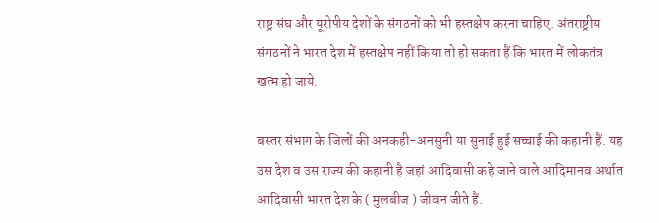राष्ट्र संघ और यूरोपीय देशों के संगठनों को भी हस्तक्षेप करना चाहिए. अंतराष्ट्रीय संगठनों ने भारत देश में हस्तक्षेप नहीं किया तो हो सकता हैं कि भारत में लोकतंत्र खत्म हो जाये.

बस्तर संभाग के जिलों की अनकही-अनसुनी या सुनाई हुई सच्चाई की कहानी हैं. यह उस देश व उस राज्य की कहानी है जहां आदिवासी कहे जाने वाले आदिमानव अर्थात आदिवासी भारत देश के ( मुलबीज ) जीवन जीते हैं.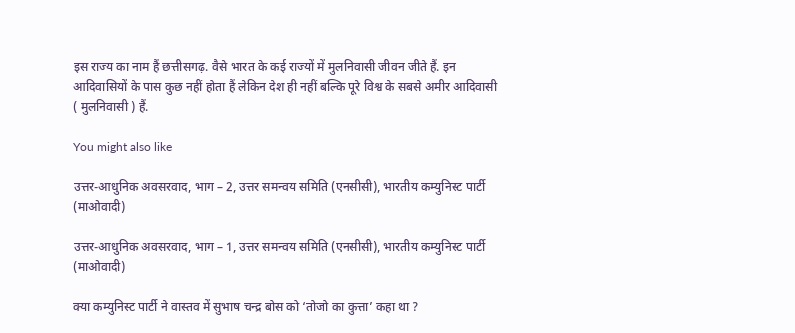इस राज्य का नाम हैं छत्तीसगढ़. वैसे भारत के कई राज्यों में मुलनिवासी जीवन जीते हैं. इन आदिवासियों के पास कुछ नहीं होता हैं लेकिन देश ही नहीं बल्कि पूरे विश्व के सबसे अमीर आदिवासी ( मुलनिवासी ) हैं.

You might also like

उत्तर-आधुनिक अवसरवाद, भाग – 2, उत्तर समन्वय समिति (एनसीसी), भारतीय कम्युनिस्ट पार्टी (माओवादी)

उत्तर-आधुनिक अवसरवाद, भाग – 1, उत्तर समन्वय समिति (एनसीसी), भारतीय कम्युनिस्ट पार्टी (माओवादी)

क्या कम्युनिस्ट पार्टी ने वास्तव में सुभाष चन्द्र बोस को ‘तोजो का कुत्ता’ कहा था ?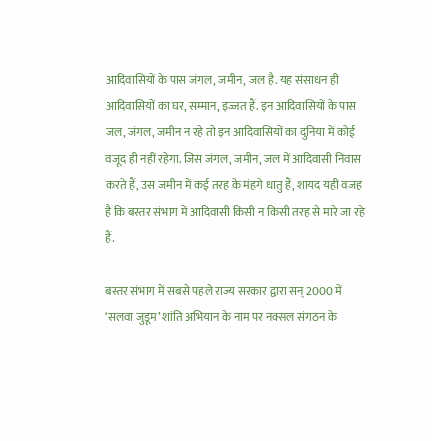आदिवासियों के पास जंगल, जमीन, जल है. यह संसाधन ही आदिवासियों का घर, सम्मान, इज्जत हैं. इन आदिवासियों के पास जल, जंगल, जमीन न रहे तो इन आदिवासियों का दुनिया में कोई वजूद ही नहीं रहेगा. जिस जंगल, जमीन, जल में आदिवासी निवास करते हैं, उस जमीन में कई तरह के मंहगे धातु हैं, शायद यही वजह है कि बस्तर संभाग में आदिवासी किसी न किसी तरह से मारे जा रहे हैं.

बस्तर संभाग में सबसे पहले राज्य सरकार द्वारा सन् 2000 में ‘सलवा जुडूम’ शांति अभियान के नाम पर नक्सल संगठन के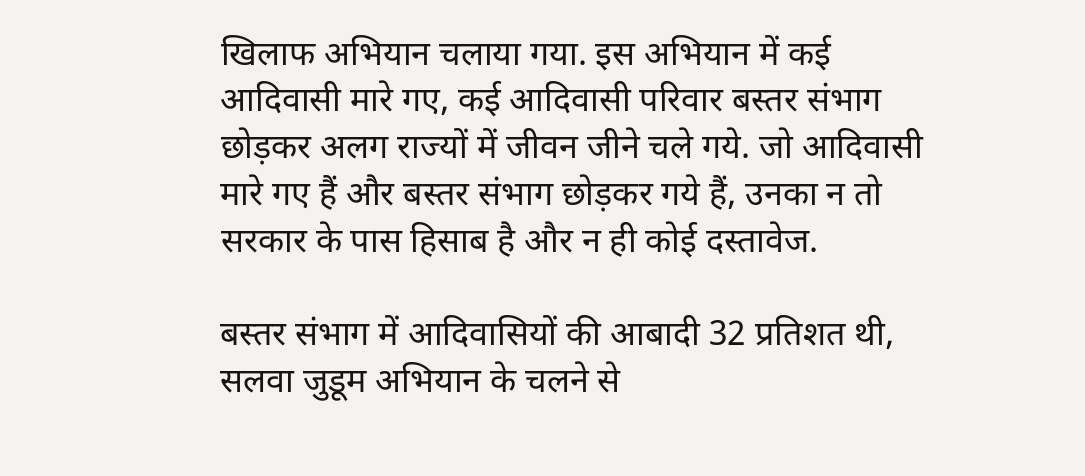खिलाफ अभियान चलाया गया. इस अभियान में कई आदिवासी मारे गए, कई आदिवासी परिवार बस्तर संभाग छोड़कर अलग राज्यों में जीवन जीने चले गये. जो आदिवासी मारे गए हैं और बस्तर संभाग छोड़कर गये हैं, उनका न तो सरकार के पास हिसाब है और न ही कोई दस्तावेज.

बस्तर संभाग में आदिवासियों की आबादी 32 प्रतिशत थी, सलवा जुडूम अभियान के चलने से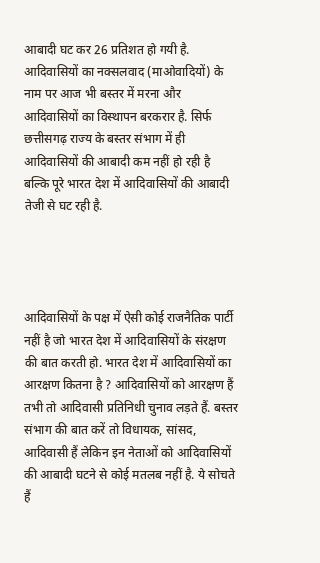आबादी घट कर 26 प्रतिशत हो गयी है. आदिवासियों का नक्सलवाद (माओवादियों) के नाम पर आज भी बस्तर में मरना और आदिवासियों का विस्थापन बरकरार है. सिर्फ छत्तीसगढ़ राज्य के बस्तर संभाग में ही आदिवासियों की आबादी कम नहीं हो रही है बल्कि पूरे भारत देश में आदिवासियों की आबादी तेजी से घट रही है.




आदिवासियों के पक्ष में ऐसी कोई राजनैतिक पार्टी नहीं है जो भारत देश में आदिवासियों के संरक्षण की बात करती हो. भारत देश में आदिवासियों का आरक्षण कितना है ? आदिवासियों को आरक्षण हैं तभी तो आदिवासी प्रतिनिधी चुनाव लड़ते हैं. बस्तर संभाग की बात करें तो विधायक, सांसद, आदिवासी हैं लेकिन इन नेताओं को आदिवासियों की आबादी घटने से कोई मतलब नहीं है. ये सोचते हैं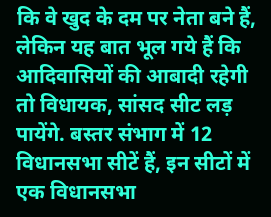कि वे खुद के दम पर नेता बने हैं, लेकिन यह बात भूल गये हैं कि आदिवासियों की आबादी रहेगी तो विधायक, सांसद सीट लड़ पायेंगे. बस्तर संभाग में 12 विधानसभा सीटें हैं, इन सीटों में एक विधानसभा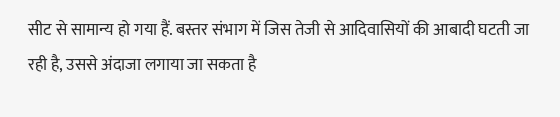सीट से सामान्य हो गया हैं. बस्तर संभाग में जिस तेजी से आदिवासियों की आबादी घटती जा रही है, उससे अंदाजा लगाया जा सकता है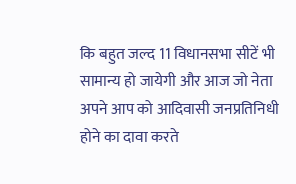कि बहुत जल्द 11 विधानसभा सीटें भी सामान्य हो जायेगी और आज जो नेता अपने आप को आदिवासी जनप्रतिनिधी होने का दावा करते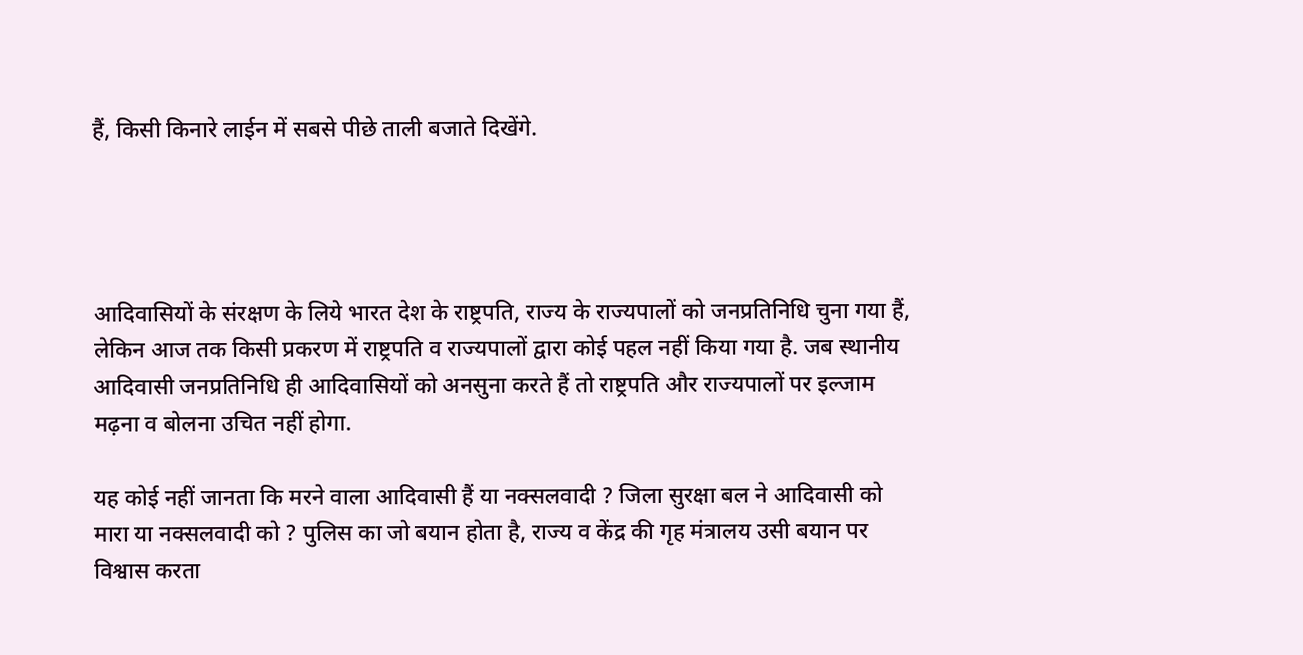हैं, किसी किनारे लाईन में सबसे पीछे ताली बजाते दिखेंगे.




आदिवासियों के संरक्षण के लिये भारत देश के राष्ट्रपति, राज्य के राज्यपालों को जनप्रतिनिधि चुना गया हैं, लेकिन आज तक किसी प्रकरण में राष्ट्रपति व राज्यपालों द्वारा कोई पहल नहीं किया गया है. जब स्थानीय आदिवासी जनप्रतिनिधि ही आदिवासियों को अनसुना करते हैं तो राष्ट्रपति और राज्यपालों पर इल्जाम मढ़ना व बोलना उचित नहीं होगा.

यह कोई नहीं जानता कि मरने वाला आदिवासी हैं या नक्सलवादी ? जिला सुरक्षा बल ने आदिवासी को मारा या नक्सलवादी को ? पुलिस का जो बयान होता है, राज्य व केंद्र की गृह मंत्रालय उसी बयान पर विश्वास करता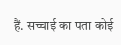हैं. सच्चाई का पता कोई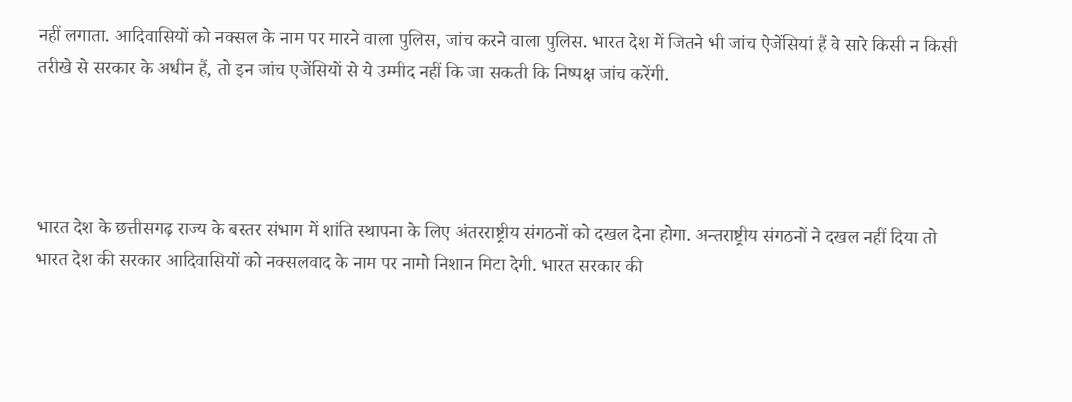नहीं लगाता. आदिवासियों को नक्सल के नाम पर मारने वाला पुलिस, जांच करने वाला पुलिस. भारत देश में जितने भी जांच ऐजेंसियां हैं वे सारे किसी न किसी तरीखे से सरकार के अधीन हैं, तो इन जांच एजेंसियों से ये उम्मीद नहीं कि जा सकती कि निष्पक्ष जांच करेंगी.




भारत देश के छत्तीसगढ़ राज्य के बस्तर संभाग में शांति स्थापना के लिए अंतरराष्ट्रीय संगठनों को दखल देना होगा. अन्तराष्ट्रीय संगठनों ने दखल नहीं दिया तो भारत देश की सरकार आदिवासियों को नक्सलवाद के नाम पर नामो निशान मिटा देगी. भारत सरकार की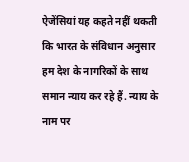ऐजेंसियां यह कहते नहीं थकती कि भारत के संविधान अनुसार हम देश के नागरिकों के साथ समान न्याय कर रहे हैं. न्याय के नाम पर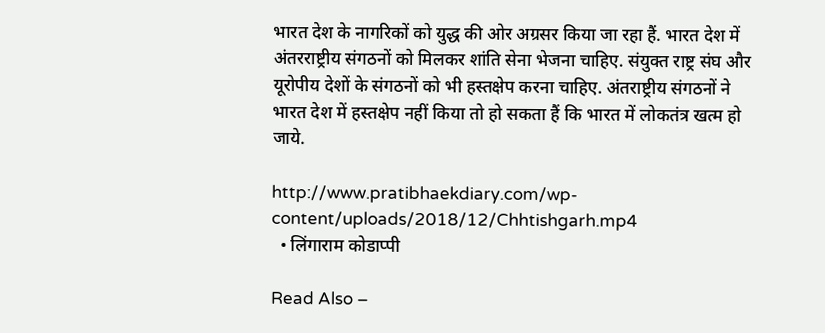भारत देश के नागरिकों को युद्ध की ओर अग्रसर किया जा रहा हैं. भारत देश में अंतरराष्ट्रीय संगठनों को मिलकर शांति सेना भेजना चाहिए. संयुक्त राष्ट्र संघ और यूरोपीय देशों के संगठनों को भी हस्तक्षेप करना चाहिए. अंतराष्ट्रीय संगठनों ने भारत देश में हस्तक्षेप नहीं किया तो हो सकता हैं कि भारत में लोकतंत्र खत्म हो जाये.

http://www.pratibhaekdiary.com/wp-content/uploads/2018/12/Chhtishgarh.mp4
  • लिंगाराम कोडाप्पी

Read Also –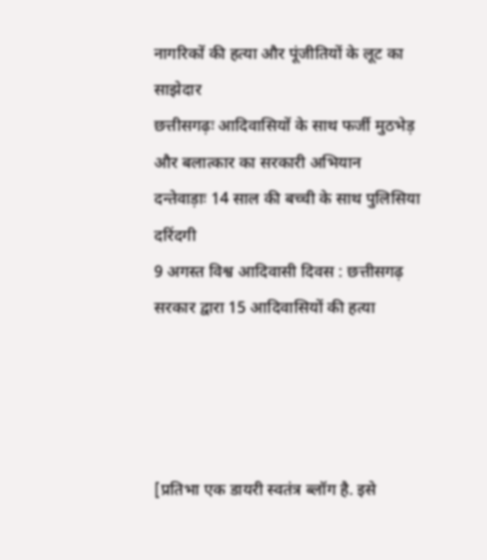नागरिकों की हत्या और पूंजीतियों के लूट का साझेदार
छत्तीसगढ़ः आदिवासियों के साथ फर्जी मुठभेड़ और बलात्कार का सरकारी अभियान
दन्तेवाड़ाः 14 साल की बच्ची के साथ पुलिसिया दरिंदगी
9 अगस्त विश्व आदिवासी दिवस : छत्तीसगढ़ सरकार द्वारा 15 आदिवासियों की हत्या




[प्रतिभा एक डायरी स्वतंत्र ब्लॉग है. इसे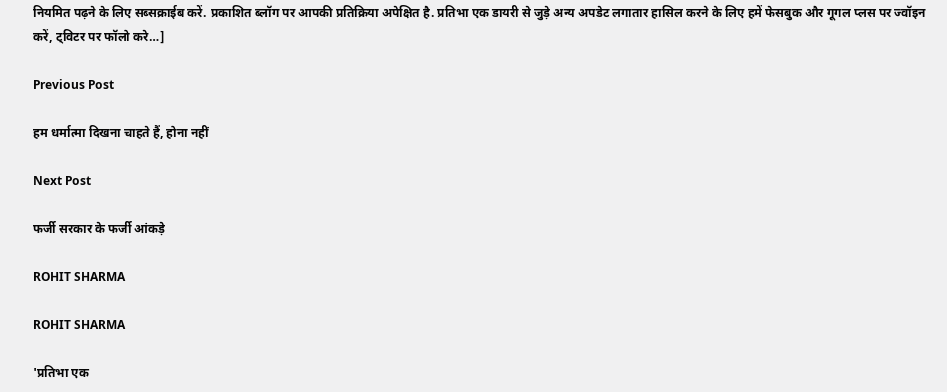नियमित पढ़ने के लिए सब्सक्राईब करें. प्रकाशित ब्लॉग पर आपकी प्रतिक्रिया अपेक्षित है. प्रतिभा एक डायरी से जुड़े अन्य अपडेट लगातार हासिल करने के लिए हमें फेसबुक और गूगल प्लस पर ज्वॉइन करें, ट्विटर पर फॉलो करे…]

Previous Post

हम धर्मात्मा दिखना चाहते हैं, होना नहीं

Next Post

फर्जी सरकार के फर्जी आंकड़े

ROHIT SHARMA

ROHIT SHARMA

'प्रतिभा एक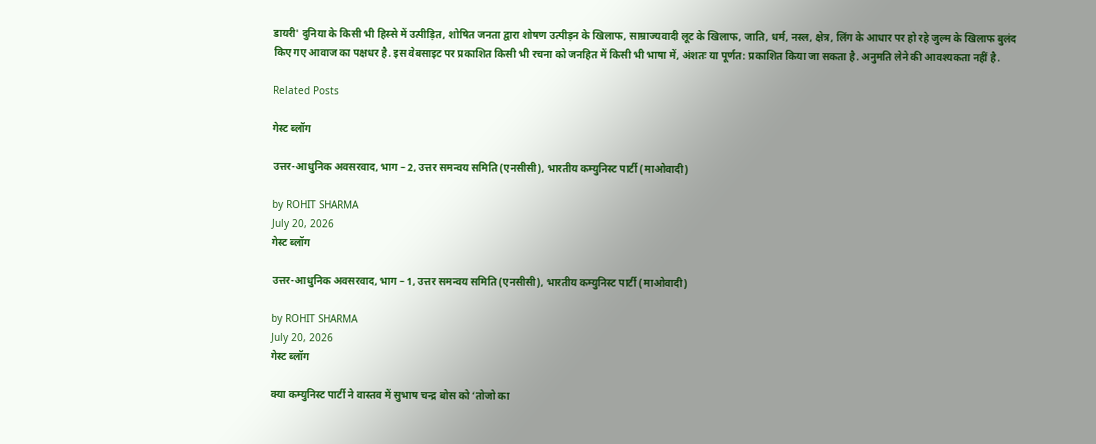डायरी' दुनिया के किसी भी हिस्से में उत्पीड़ित, शोषित जनता द्वारा शोषण उत्पीड़न के खिलाफ, साम्राज्यवादी लूट के खिलाफ, जाति, धर्म, नस्ल, क्षेत्र, लिंग के आधार पर हो रहे जुल्म के खिलाफ बुलंद किए गए आवाज का पक्षधर है. इस वेबसाइट पर प्रकाशित किसी भी रचना को जनहित में किसी भी भाषा में, अंशतः या पूर्णत: प्रकाशित किया जा सकता है. अनुमति लेने की आवश्यकता नहीं है.

Related Posts

गेस्ट ब्लॉग

उत्तर-आधुनिक अवसरवाद, भाग – 2, उत्तर समन्वय समिति (एनसीसी), भारतीय कम्युनिस्ट पार्टी (माओवादी)

by ROHIT SHARMA
July 20, 2026
गेस्ट ब्लॉग

उत्तर-आधुनिक अवसरवाद, भाग – 1, उत्तर समन्वय समिति (एनसीसी), भारतीय कम्युनिस्ट पार्टी (माओवादी)

by ROHIT SHARMA
July 20, 2026
गेस्ट ब्लॉग

क्या कम्युनिस्ट पार्टी ने वास्तव में सुभाष चन्द्र बोस को ‘तोजो का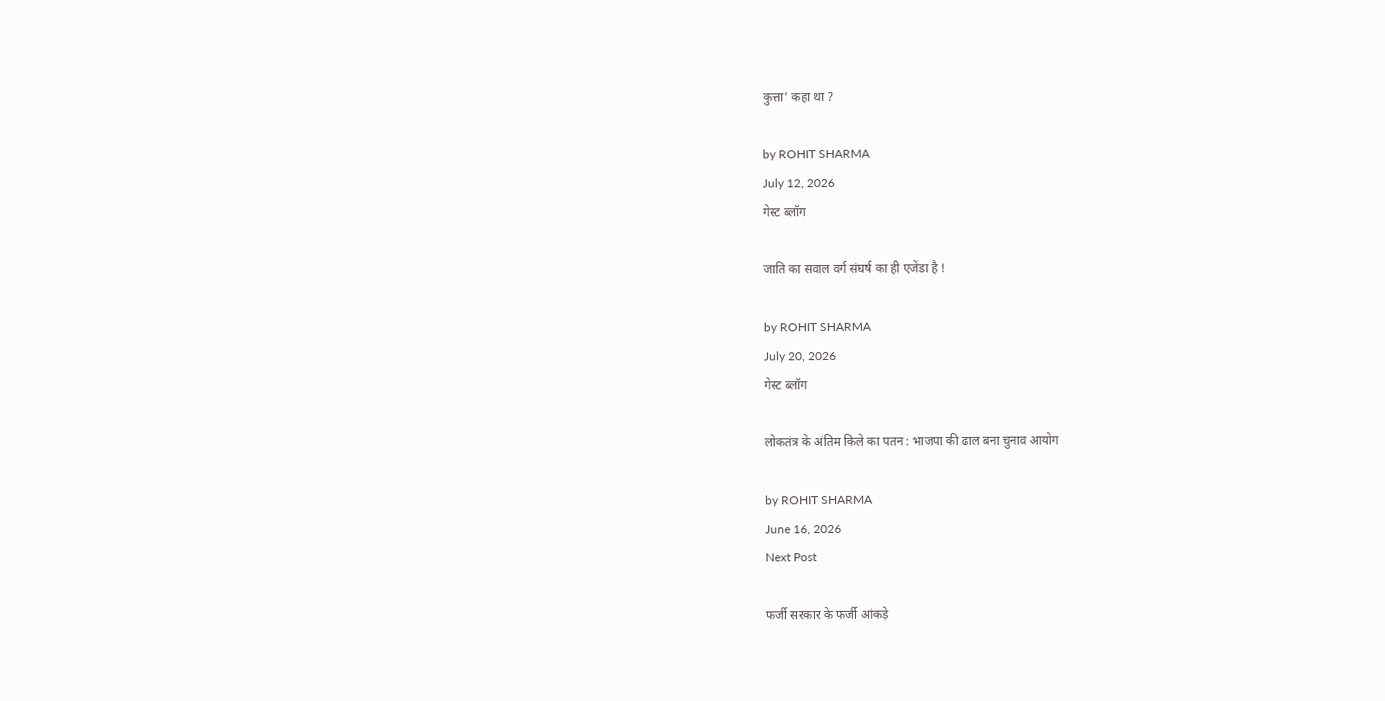कुत्ता’ कहा था ?

by ROHIT SHARMA
July 12, 2026
गेस्ट ब्लॉग

जाति का सवाल वर्ग संघर्ष का ही एजेंडा है !

by ROHIT SHARMA
July 20, 2026
गेस्ट ब्लॉग

लोकतंत्र के अंतिम किले का पतन : भाजपा की ढाल बना चुनाव आयोग

by ROHIT SHARMA
June 16, 2026
Next Post

फर्जी सरकार के फर्जी आंकड़े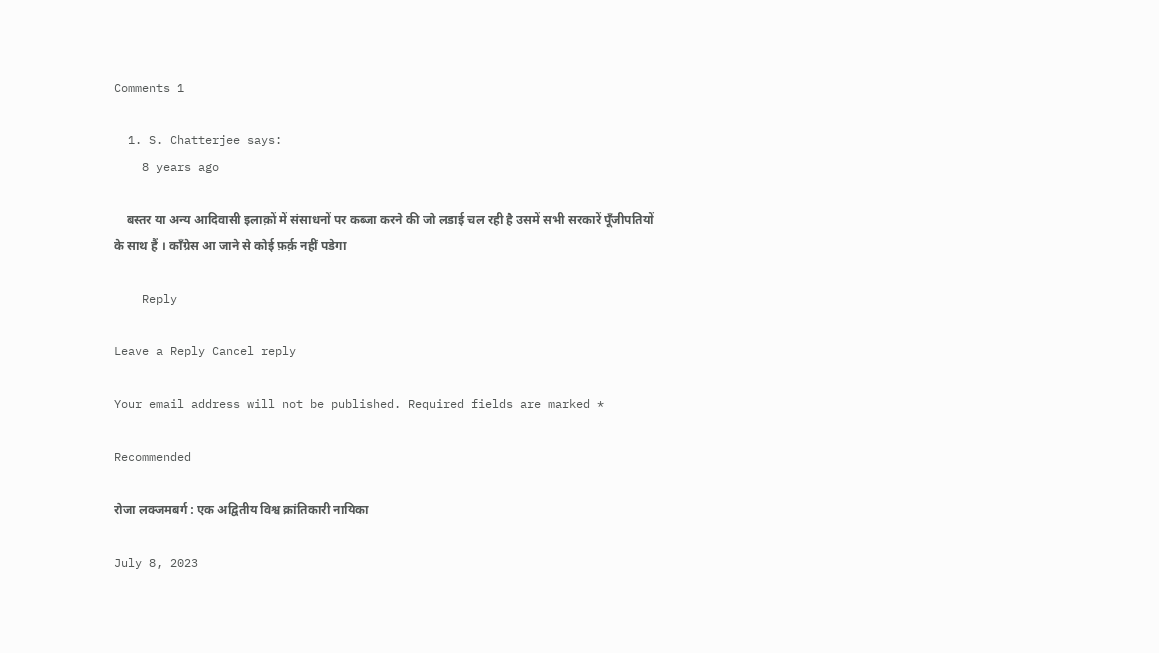Comments 1

  1. S. Chatterjee says:
    8 years ago

    बस्तर या अन्य आदिवासी इलाक़ों में संसाधनों पर कब्जा करने की जो लडाई चल रही है उसमें सभी सरकारें पूँजीपतियों के साथ हैं । कॉंग्रेस आ जाने से कोई फ़र्क़ नहीं पडेगा

    Reply

Leave a Reply Cancel reply

Your email address will not be published. Required fields are marked *

Recommended

रोजा लक्जमबर्ग : एक अद्वितीय विश्व क्रांतिकारी नायिका

July 8, 2023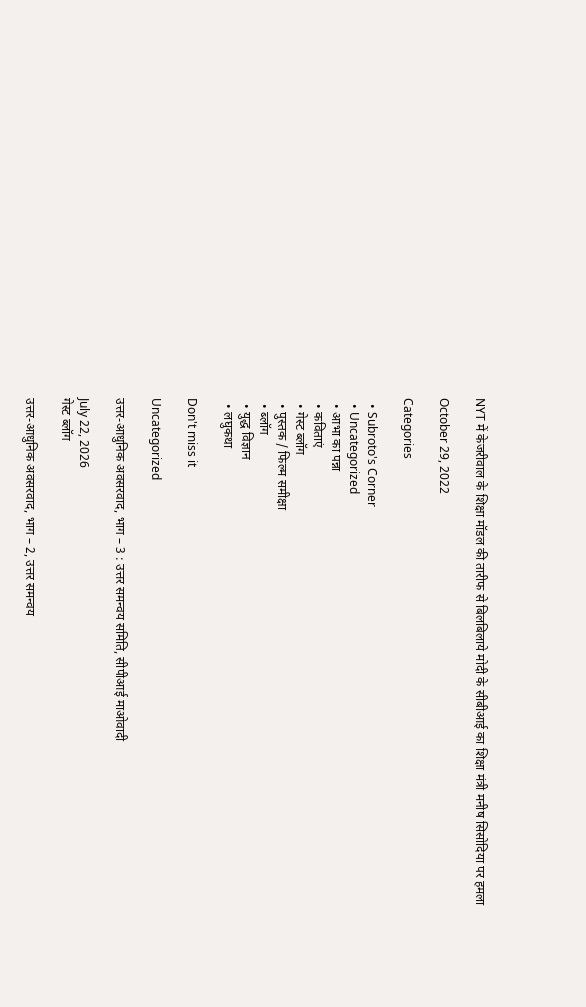NYT में केजरीवाल के शिक्षा मॉडल की तारीफ से बिलबिलाये मोदी के सीबीआई का शिक्षा मंत्री मनीष सिसोदिया पर हमला

October 29, 2022

Categories

  • Subroto's Corner
  • Uncategorized
  • आभा का पन्ना
  • कविताएं
  • गेस्ट ब्लॉग
  • पुस्तक / फिल्म समीक्षा
  • ब्लॉग
  • युद्ध विज्ञान
  • लघुकथा

Don't miss it

Uncategorized

उत्तर-आधुनिक अवसरवाद, भाग – 3 : उत्तर समन्वय समिति, सीपीआई माओवादी

July 22, 2026
गेस्ट ब्लॉग

उत्तर-आधुनिक अवसरवाद, भाग – 2, उत्तर समन्वय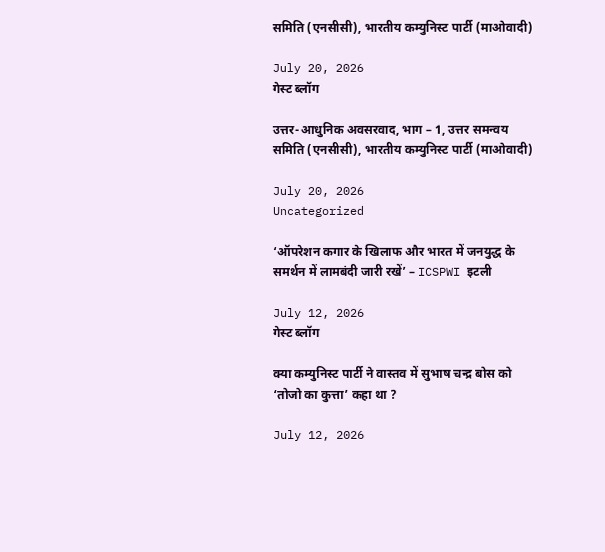समिति (एनसीसी), भारतीय कम्युनिस्ट पार्टी (माओवादी)

July 20, 2026
गेस्ट ब्लॉग

उत्तर-आधुनिक अवसरवाद, भाग – 1, उत्तर समन्वय समिति (एनसीसी), भारतीय कम्युनिस्ट पार्टी (माओवादी)

July 20, 2026
Uncategorized

‘ऑपरेशन कगार के खिलाफ और भारत में जनयुद्ध के समर्थन में लामबंदी जारी रखें’ – ICSPWI इटली

July 12, 2026
गेस्ट ब्लॉग

क्या कम्युनिस्ट पार्टी ने वास्तव में सुभाष चन्द्र बोस को ‘तोजो का कुत्ता’ कहा था ?

July 12, 2026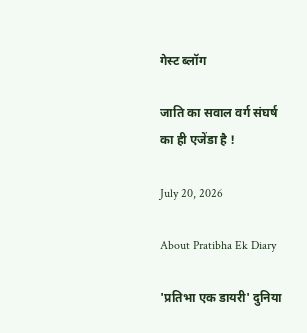गेस्ट ब्लॉग

जाति का सवाल वर्ग संघर्ष का ही एजेंडा है !

July 20, 2026

About Pratibha Ek Diary

'प्रतिभा एक डायरी' दुनिया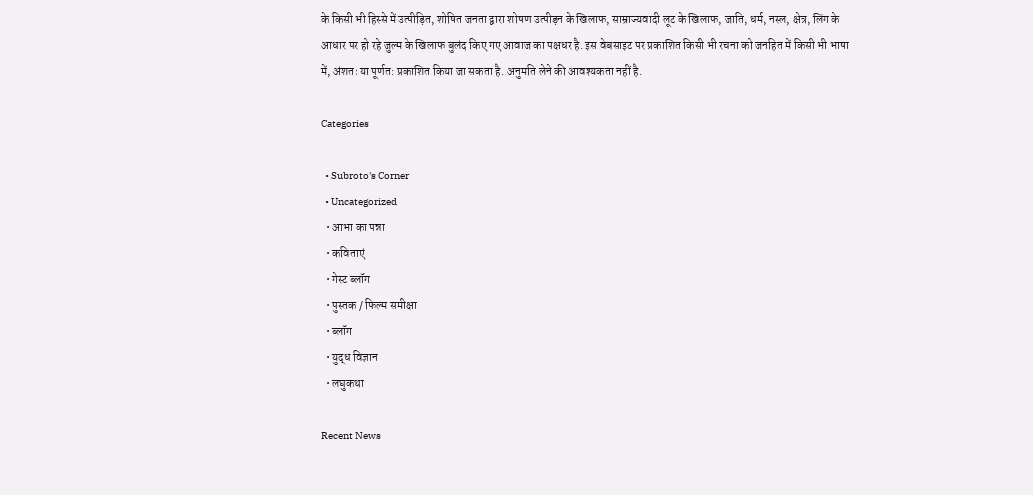के किसी भी हिस्से में उत्पीड़ित, शोषित जनता द्वारा शोषण उत्पीड़न के खिलाफ, साम्राज्यवादी लूट के खिलाफ, जाति, धर्म, नस्ल, क्षेत्र, लिंग के आधार पर हो रहे जुल्म के खिलाफ बुलंद किए गए आवाज का पक्षधर है. इस वेबसाइट पर प्रकाशित किसी भी रचना को जनहित में किसी भी भाषा में, अंशतः या पूर्णत: प्रकाशित किया जा सकता है. अनुमति लेने की आवश्यकता नहीं है.

Categories

  • Subroto's Corner
  • Uncategorized
  • आभा का पन्ना
  • कविताएं
  • गेस्ट ब्लॉग
  • पुस्तक / फिल्म समीक्षा
  • ब्लॉग
  • युद्ध विज्ञान
  • लघुकथा

Recent News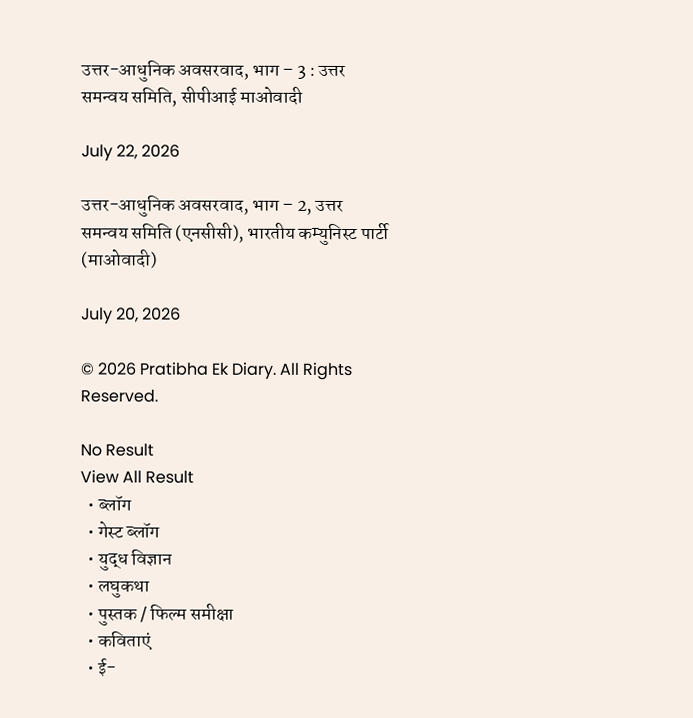उत्तर-आधुनिक अवसरवाद, भाग – 3 : उत्तर समन्वय समिति, सीपीआई माओवादी

July 22, 2026

उत्तर-आधुनिक अवसरवाद, भाग – 2, उत्तर समन्वय समिति (एनसीसी), भारतीय कम्युनिस्ट पार्टी (माओवादी)

July 20, 2026

© 2026 Pratibha Ek Diary. All Rights Reserved.

No Result
View All Result
  • ब्लॉग
  • गेस्ट ब्लॉग
  • युद्ध विज्ञान
  • लघुकथा
  • पुस्तक / फिल्म समीक्षा
  • कविताएं
  • ई-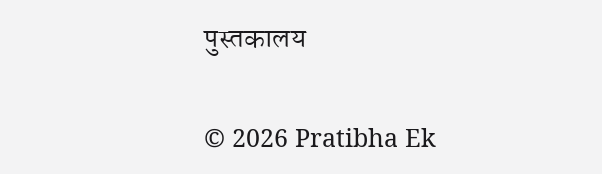पुस्तकालय

© 2026 Pratibha Ek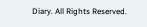Diary. All Rights Reserved.